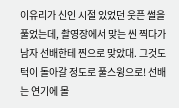이유리가 신인 시절 있었던 웃픈 썰을 풀었는데, 촬영장에서 맞는 씬 찍다가 남자 선배한테 찐으로 맞았대. 그것도 턱이 돌아갈 정도로 풀스윙으로! 선배는 연기에 몰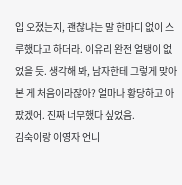입 오졌는지, 괜찮냐는 말 한마디 없이 스루했다고 하더라. 이유리 완전 얼탱이 없었을 듯. 생각해 봐, 남자한테 그렇게 맞아본 게 처음이라잖아? 얼마나 황당하고 아팠겠어. 진짜 너무했다 싶었음.
김숙이랑 이영자 언니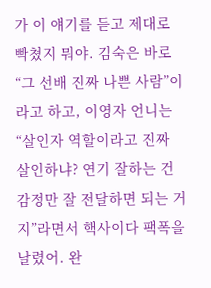가 이 얘기를 듣고 제대로 빡쳤지 뭐야. 김숙은 바로 “그 선배 진짜 나쁜 사람”이라고 하고, 이영자 언니는 “살인자 역할이라고 진짜 살인하냐? 연기 잘하는 건 감정만 잘 전달하면 되는 거지”라면서 핵사이다 팩폭을 날렸어. 완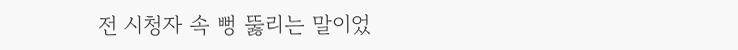전 시청자 속 뻥 뚫리는 말이었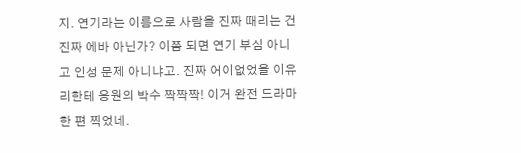지. 연기라는 이름으로 사람을 진짜 때리는 건 진짜 에바 아닌가? 이쯤 되면 연기 부심 아니고 인성 문제 아니냐고. 진짜 어이없었을 이유리한테 응원의 박수 짝짝짝! 이거 완전 드라마 한 편 찍었네.